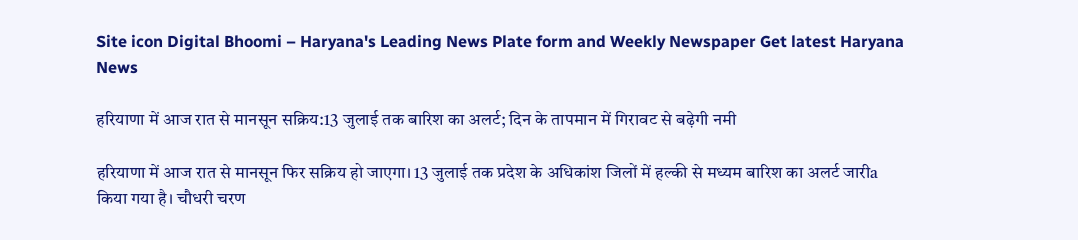Site icon Digital Bhoomi – Haryana's Leading News Plate form and Weekly Newspaper Get latest Haryana News

हरियाणा में आज रात से मानसून सक्रिय:13 जुलाई तक बारिश का अलर्ट; दिन के तापमान में गिरावट से बढ़ेगी नमी

हरियाणा में आज रात से मानसून फिर सक्रिय हो जाएगा। 13 जुलाई तक प्रदेश के अधिकांश जिलों में हल्की से मध्यम बारिश का अलर्ट जारीa किया गया है। चौधरी चरण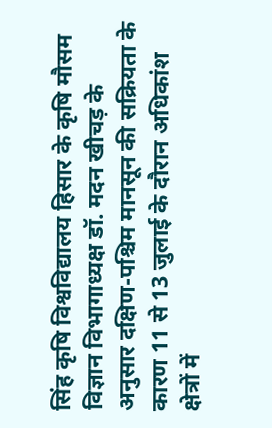सिंह कृषि विश्वविद्यालय हिसार के कृषि मौसम विज्ञान विभागाध्यक्ष डॉ. मदन खीचड़ के अनुसार दक्षिण-पश्चिम मानसून की सक्रियता के कारण 11 से 13 जुलाई के दौरान अधिकांश क्षेत्रों में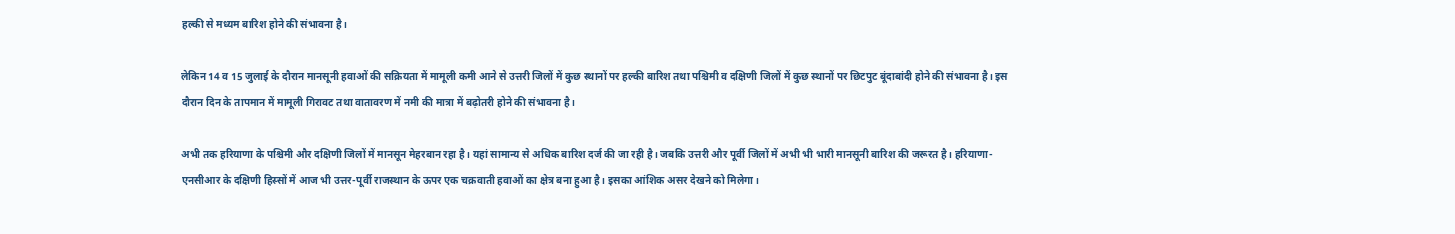हल्की से मध्यम बारिश होने की संभावना है।

लेकिन 14 व 15 जुलाई के दौरान मानसूनी हवाओं की सक्रियता में मामूली कमी आने से उत्तरी जिलों में कुछ स्थानों पर हल्की बारिश तथा पश्चिमी व दक्षिणी जिलों में कुछ स्थानों पर छिटपुट बूंदाबांदी होने की संभावना है। इस दौरान दिन के तापमान में मामूली गिरावट तथा वातावरण में नमी की मात्रा में बढ़ोतरी होने की संभावना है।

अभी तक हरियाणा के पश्चिमी और दक्षिणी जिलों में मानसून मेहरबान रहा है। यहां सामान्य से अधिक बारिश दर्ज की जा रही है। जबकि उत्तरी और पूर्वी जिलों में अभी भी भारी मानसूनी बारिश की जरूरत है। हरियाणा-एनसीआर के दक्षिणी हिस्सों में आज भी उत्तर-पूर्वी राजस्थान के ऊपर एक चक्रवाती हवाओं का क्षेत्र बना हुआ है। इसका आंशिक असर देखने को मिलेगा।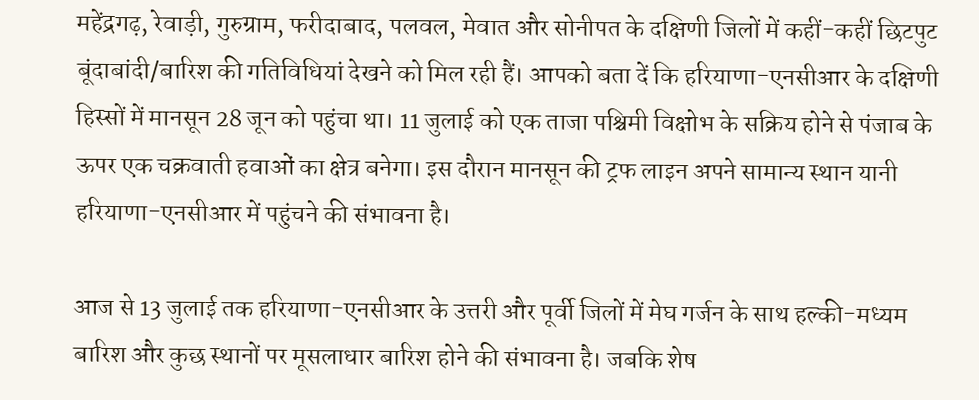महेंद्रगढ़, रेवाड़ी, गुरुग्राम, फरीदाबाद, पलवल, मेवात और सोनीपत के दक्षिणी जिलों में कहीं-कहीं छिटपुट बूंदाबांदी/बारिश की गतिविधियां देखने को मिल रही हैं। आपको बता दें कि हरियाणा-एनसीआर के दक्षिणी हिस्सों में मानसून 28 जून को पहुंचा था। 11 जुलाई को एक ताजा पश्चिमी विक्षोभ के सक्रिय होने से पंजाब के ऊपर एक चक्रवाती हवाओं का क्षेत्र बनेगा। इस दौरान मानसून की ट्रफ लाइन अपने सामान्य स्थान यानी हरियाणा-एनसीआर में पहुंचने की संभावना है।

आज से 13 जुलाई तक हरियाणा-एनसीआर के उत्तरी और पूर्वी जिलों में मेघ गर्जन के साथ हल्की-मध्यम बारिश और कुछ स्थानों पर मूसलाधार बारिश होने की संभावना है। जबकि शेष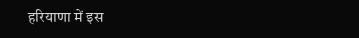हरियाणा में इस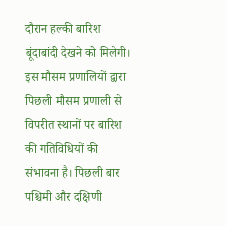दौरान हल्की बारिश बूंदाबांदी देखने को मिलेगी। इस मौसम प्रणालियों द्वारा पिछली मौसम प्रणाली से विपरीत स्थानों पर बारिश की गतिविधियों की संभावना है। पिछली बार पश्चिमी और दक्षिणी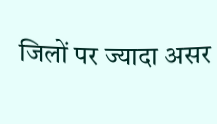जिलों पर ज्यादा असर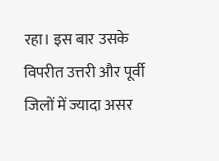रहा। इस बार उसके विपरीत उत्तरी और पूर्वी जिलों में ज्यादा असर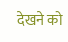देखने को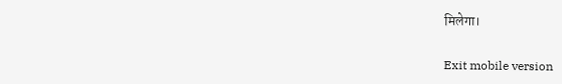मिलेगा।

Exit mobile version